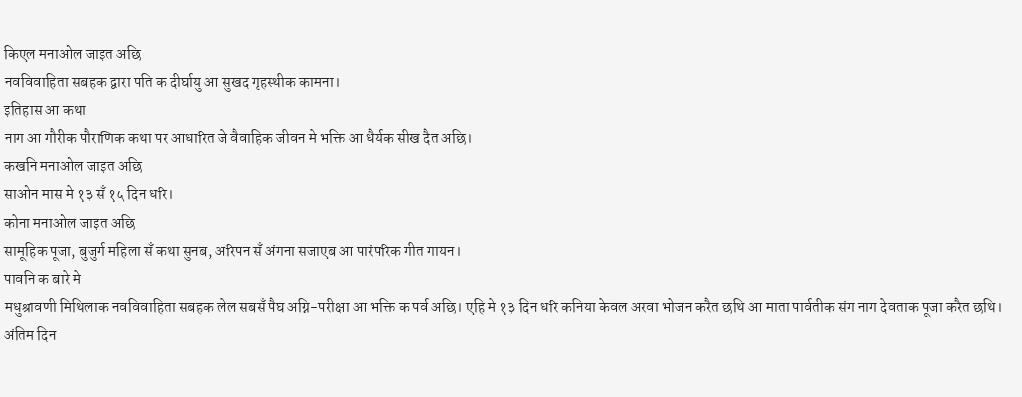किएल मनाओल जाइत अछि
नवविवाहिता सबहक द्वारा पति क दीर्घायु आ सुखद गृहस्थीक कामना।
इतिहास आ कथा
नाग आ गौरीक पौराणिक कथा पर आधारित जे वैवाहिक जीवन मे भक्ति आ धैर्यक सीख दैत अछि।
कखनि मनाओल जाइत अछि
साओन मास मे १३ सँ १५ दिन धरि।
कोना मनाओल जाइत अछि
सामूहिक पूजा, बुजुर्ग महिला सँ कथा सुनब, अरिपन सँ अंगना सजाएब आ पारंपरिक गीत गायन।
पावनि क बारे मे
मधुश्रावणी मिथिलाक नवविवाहिता सबहक लेल सबसँ पैघ अग्नि-परीक्षा आ भक्ति क पर्व अछि। एहि मे १३ दिन धरि कनिया केवल अरवा भोजन करैत छथि आ माता पार्वतीक संग नाग देवताक पूजा करैत छथि। अंतिम दिन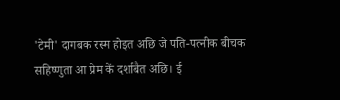'टेमी' दागबक रस्म होइत अछि जे पति-पत्नीक बीचक सहिष्णुता आ प्रेम कें दर्शाबैत अछि। ई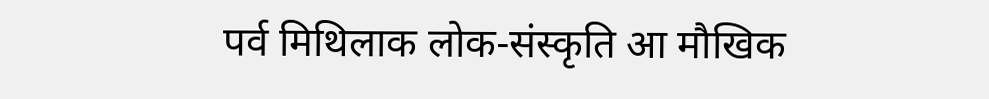पर्व मिथिलाक लोक-संस्कृति आ मौखिक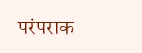परंपराक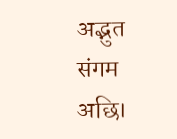अद्भुत संगम अछि।